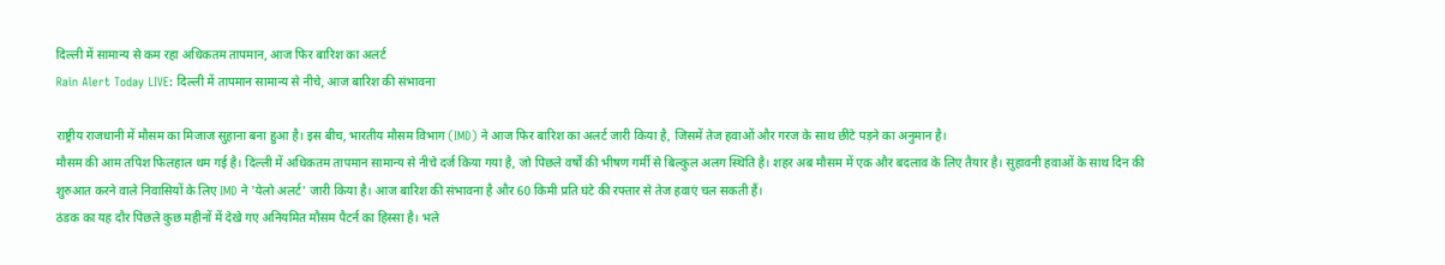दिल्ली में सामान्य से कम रहा अधिकतम तापमान, आज फिर बारिश का अलर्ट
Rain Alert Today LIVE: दिल्ली में तापमान सामान्य से नीचे, आज बारिश की संभावना

राष्ट्रीय राजधानी में मौसम का मिजाज सुहाना बना हुआ है। इस बीच, भारतीय मौसम विभाग (IMD) ने आज फिर बारिश का अलर्ट जारी किया है, जिसमें तेज हवाओं और गरज के साथ छींटे पड़ने का अनुमान है।
मौसम की आम तपिश फिलहाल थम गई है। दिल्ली में अधिकतम तापमान सामान्य से नीचे दर्ज किया गया है, जो पिछले वर्षों की भीषण गर्मी से बिल्कुल अलग स्थिति है। शहर अब मौसम में एक और बदलाव के लिए तैयार है। सुहावनी हवाओं के साथ दिन की शुरुआत करने वाले निवासियों के लिए IMD ने 'येलो अलर्ट' जारी किया है। आज बारिश की संभावना है और 60 किमी प्रति घंटे की रफ्तार से तेज हवाएं चल सकती हैं।
ठंडक का यह दौर पिछले कुछ महीनों में देखे गए अनियमित मौसम पैटर्न का हिस्सा है। भले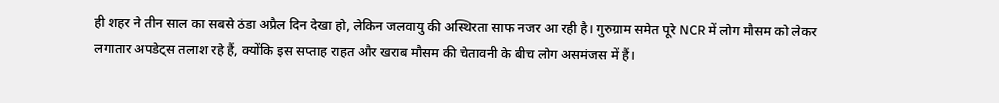ही शहर ने तीन साल का सबसे ठंडा अप्रैल दिन देखा हो, लेकिन जलवायु की अस्थिरता साफ नजर आ रही है। गुरुग्राम समेत पूरे NCR में लोग मौसम को लेकर लगातार अपडेट्स तलाश रहे हैं, क्योंकि इस सप्ताह राहत और खराब मौसम की चेतावनी के बीच लोग असमंजस में हैं।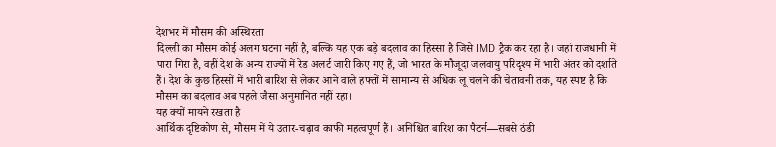देशभर में मौसम की अस्थिरता
दिल्ली का मौसम कोई अलग घटना नहीं है, बल्कि यह एक बड़े बदलाव का हिस्सा है जिसे IMD ट्रैक कर रहा है। जहां राजधानी में पारा गिरा है, वहीं देश के अन्य राज्यों में रेड अलर्ट जारी किए गए हैं, जो भारत के मौजूदा जलवायु परिदृश्य में भारी अंतर को दर्शाते हैं। देश के कुछ हिस्सों में भारी बारिश से लेकर आने वाले हफ्तों में सामान्य से अधिक लू चलने की चेतावनी तक, यह स्पष्ट है कि मौसम का बदलाव अब पहले जैसा अनुमानित नहीं रहा।
यह क्यों मायने रखता है
आर्थिक दृष्टिकोण से, मौसम में ये उतार-चढ़ाव काफी महत्वपूर्ण हैं। अनिश्चित बारिश का पैटर्न—सबसे ठंडी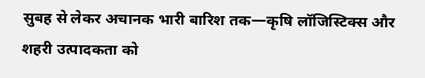सुबह से लेकर अचानक भारी बारिश तक—कृषि लॉजिस्टिक्स और शहरी उत्पादकता को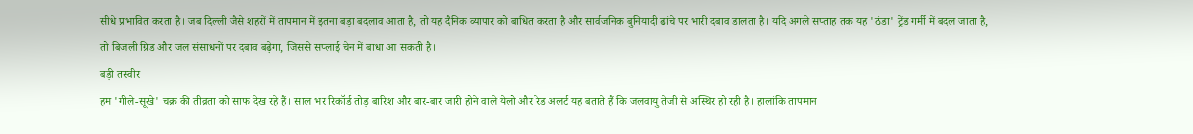सीधे प्रभावित करता है। जब दिल्ली जैसे शहरों में तापमान में इतना बड़ा बदलाव आता है, तो यह दैनिक व्यापार को बाधित करता है और सार्वजनिक बुनियादी ढांचे पर भारी दबाव डालता है। यदि अगले सप्ताह तक यह 'ठंडा' ट्रेंड गर्मी में बदल जाता है, तो बिजली ग्रिड और जल संसाधनों पर दबाव बढ़ेगा, जिससे सप्लाई चेन में बाधा आ सकती है।
बड़ी तस्वीर
हम 'गीले-सूखे' चक्र की तीव्रता को साफ देख रहे हैं। साल भर रिकॉर्ड तोड़ बारिश और बार-बार जारी होने वाले येलो और रेड अलर्ट यह बताते हैं कि जलवायु तेजी से अस्थिर हो रही है। हालांकि तापमान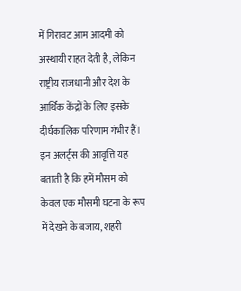में गिरावट आम आदमी को अस्थायी राहत देती है, लेकिन राष्ट्रीय राजधानी और देश के आर्थिक केंद्रों के लिए इसके दीर्घकालिक परिणाम गंभीर हैं। इन अलर्ट्स की आवृत्ति यह बताती है कि हमें मौसम को केवल एक मौसमी घटना के रूप में देखने के बजाय, शहरी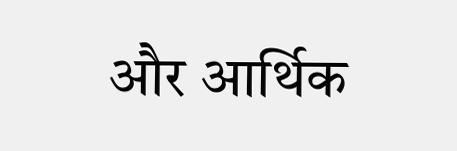और आर्थिक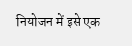नियोजन में इसे एक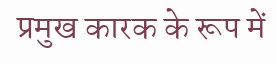प्रमुख कारक के रूप में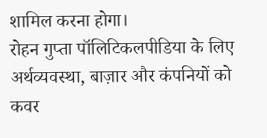शामिल करना होगा।
रोहन गुप्ता पॉलिटिकलपीडिया के लिए अर्थव्यवस्था, बाज़ार और कंपनियों को कवर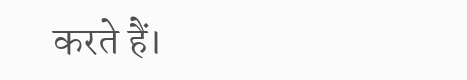करते हैं।